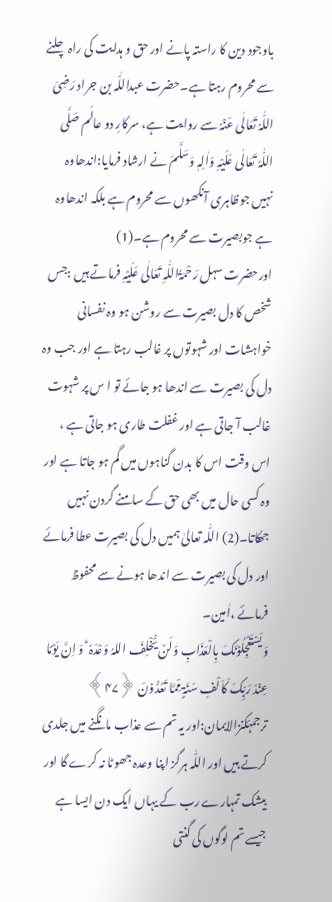باوجود دین کا راستہ پانے اور حق و ہدایت کی راہ چلنے سے محروم رہتا ہے۔حضرت عبداللّٰہ بن جراد رَضِیَ اللّٰہُ تَعَالٰی عَنْہُ سے روایت ہے، سرکارِ دو عالَم صَلَّی اللّٰہُ تَعَالٰی عَلَیْہِ وَاٰلِہٖ وَسَلَّمَ نے ارشاد فرمایا:اندھاوہ نہیں جوظاہری آنکھوں سے محروم ہے بلکہ اندھاوہ ہے جوبصیرت سے محروم ہے۔(1)
اورحضرت سہل رَحْمَۃُاللّٰہِ تَعَالٰی عَلَیْہِ فرماتے ہیں :جس شخص کا دل بصیرت سے روشن ہو وہ نفسانی خواہشات اور شہوتوں پر غالب رہتا ہے اور جب وہ دل کی بصیرت سے اندھا ہو جائے تو ا س پر شہوت غالب آ جاتی ہے اور غفلت طاری ہو جاتی ہے ، اس وقت اس کا بدن گناہوں میں گم ہو جاتا ہے اور وہ کسی حال میں بھی حق کے سامنے گردن نہیں جھکاتا۔(2) اللّٰہ تعالیٰ ہمیں دل کی بصیرت عطا فرمائے اور دل کی بصیرت سے اندھا ہونے سے محفوظ فرمائے ،اٰمین۔
وَ یَسْتَعْجِلُوۡنَکَ بِالْعَذَابِ وَلَنۡ یُّخْلِفَ اللہُ وَعْدَہٗ ؕ وَ اِنَّ یَوْمًا عِنۡدَ رَبِّکَ کَاَلْفِ سَنَۃٍ مِّمَّا تَعُدُّوۡنَ ﴿۴۷﴾
ترجمۂکنزالایمان:اور یہ تم سے عذاب مانگنے میں جلدی کرتے ہیں اور اللّٰہ ہرگز اپنا وعدہ جھوٹا نہ کرے گا اور بیشک تمہارے رب کے یہاں ایک دن ایسا ہے جیسے تم لوگوں کی گنتی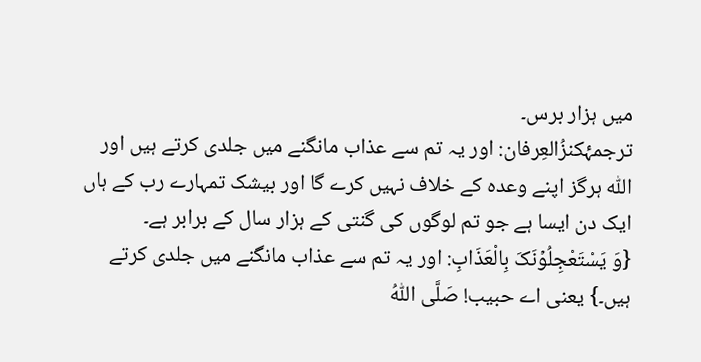میں ہزار برس۔
ترجمۂکنزُالعِرفان: اور یہ تم سے عذاب مانگنے میں جلدی کرتے ہیں اور اللّٰہ ہرگز اپنے وعدہ کے خلاف نہیں کرے گا اور بیشک تمہارے رب کے ہاں ایک دن ایسا ہے جو تم لوگوں کی گنتی کے ہزار سال کے برابر ہے۔
{وَ یَسْتَعْجِلُوۡنَکَ بِالْعَذَابِ: اور یہ تم سے عذاب مانگنے میں جلدی کرتے ہیں۔} یعنی اے حبیب! صَلَّی اللّٰہُ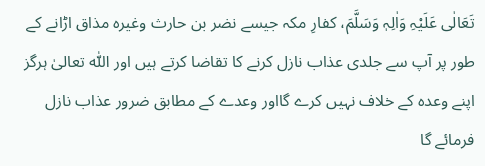تَعَالٰی عَلَیْہِ وَاٰلِہٖ وَسَلَّمَ، کفارِ مکہ جیسے نضر بن حارث وغیرہ مذاق اڑانے کے طور پر آپ سے جلدی عذاب نازل کرنے کا تقاضا کرتے ہیں اور اللّٰہ تعالیٰ ہرگز اپنے وعدہ کے خلاف نہیں کرے گااور وعدے کے مطابق ضرور عذاب نازل فرمائے گا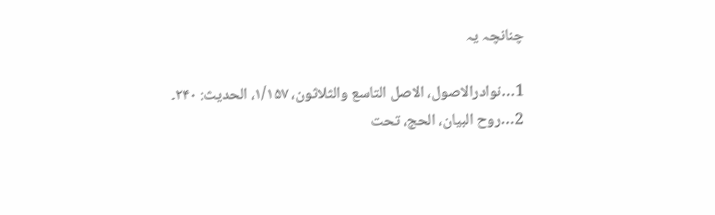چنانچہ یہ

1…نوادرالاصول، الاصل التاسع والثلاثون، ۱/۱۵۷، الحدیث: ۲۴۰۔
2…روح البیان، الحج، تحت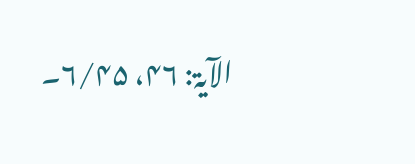الآیۃ: ۴۶، ۶/۴۵۔